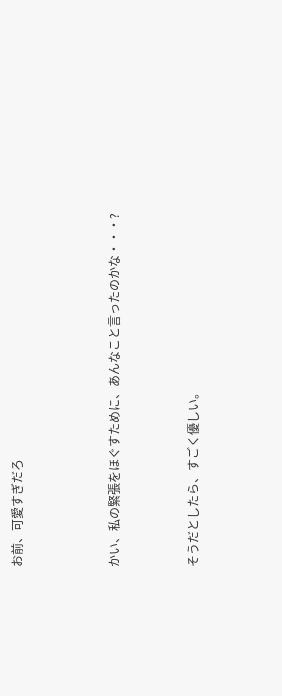お前、可愛すぎだろ




かい、私の緊張をほぐすために、あんなこと言ったのかな・・・?



そうだとしたら、すごく優しい。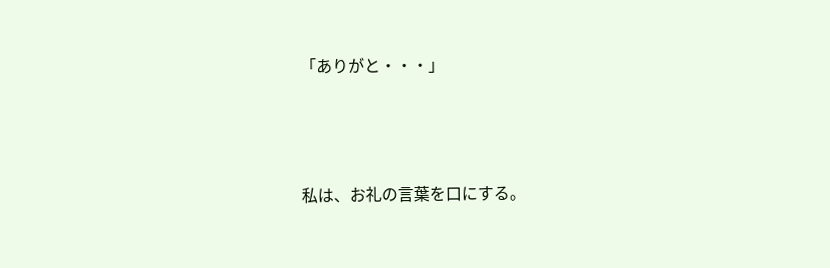「ありがと・・・」



私は、お礼の言葉を口にする。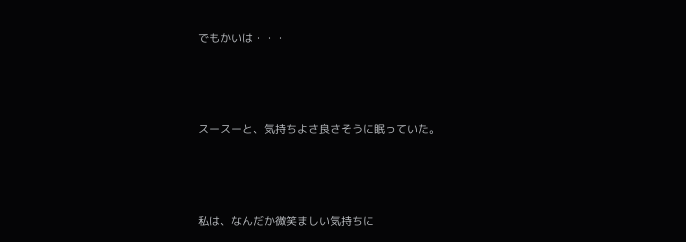でもかいは・・・



スースーと、気持ちよさ良さそうに眠っていた。



私は、なんだか微笑ましい気持ちに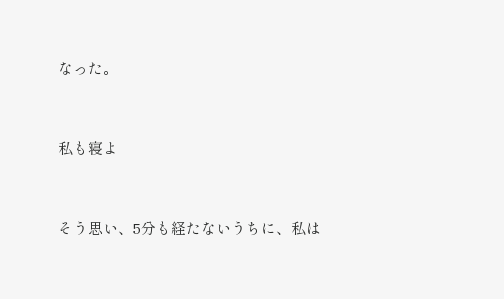なった。



私も寝よ



そう思い、5分も経たないうちに、私は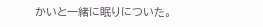かいと一緒に眠りについた。